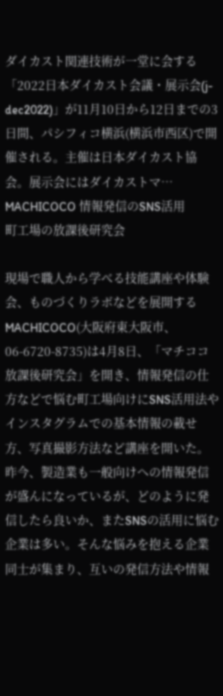ダイカスト関連技術が一堂に会する「2022日本ダイカスト会議・展示会(j-dec2022)」が11月10日から12日までの3日間、パシフィコ横浜(横浜市西区)で開催される。主催は日本ダイカスト協会。展示会にはダイカストマ…
MACHICOCO 情報発信のSNS活用
町工場の放課後研究会

現場で職人から学べる技能講座や体験会、ものづくりラボなどを展開するMACHICOCO(大阪府東大阪市、06-6720-8735)は4月8日、「マチココ放課後研究会」を開き、情報発信の仕方などで悩む町工場向けにSNS活用法やインスタグラムでの基本情報の載せ方、写真撮影方法など講座を開いた。
昨今、製造業も一般向けへの情報発信が盛んになっているが、どのように発信したら良いか、またSNSの活用に悩む企業は多い。そんな悩みを抱える企業同士が集まり、互いの発信方法や情報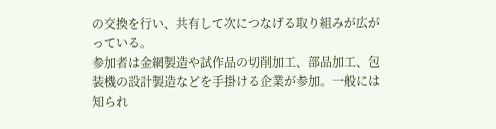の交換を行い、共有して次につなげる取り組みが広がっている。
参加者は金網製造や試作品の切削加工、部品加工、包装機の設計製造などを手掛ける企業が参加。一般には知られ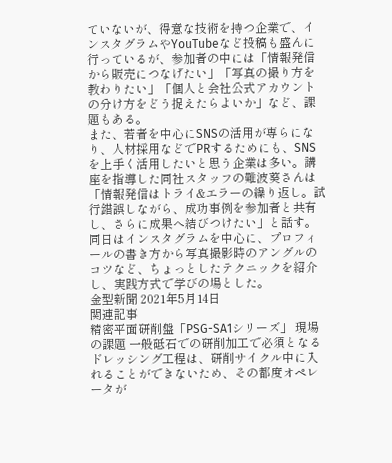ていないが、得意な技術を持つ企業で、インスタグラムやYouTubeなど投稿も盛んに行っているが、参加者の中には「情報発信から販売につなげたい」「写真の撮り方を教わりたい」「個人と会社公式アカウントの分け方をどう捉えたらよいか」など、課題もある。
また、若者を中心にSNSの活用が専らになり、人材採用などでPRするためにも、SNSを上手く活用したいと思う企業は多い。講座を指導した同社スタッフの難波葵さんは「情報発信はトライ&エラーの繰り返し。試行錯誤しながら、成功事例を参加者と共有し、さらに成果へ結びつけたい」と話す。
同日はインスタグラムを中心に、プロフィールの書き方から写真撮影時のアングルのコツなど、ちょっとしたテクニックを紹介し、実践方式で学びの場とした。
金型新聞 2021年5月14日
関連記事
精密平面研削盤「PSG-SA1シリーズ」 現場の課題 一般砥石での研削加工で必須となるドレッシング工程は、研削サイクル中に入れることができないため、その都度オペレータが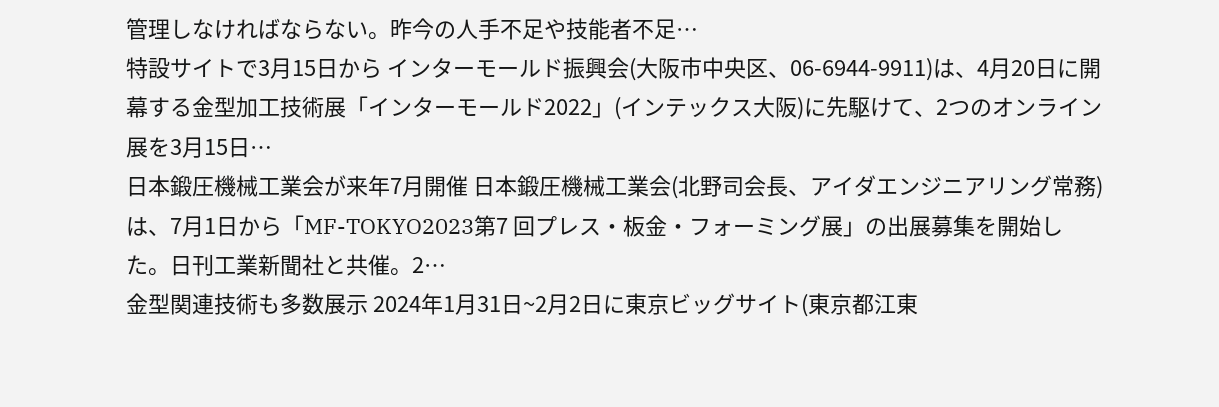管理しなければならない。昨今の人手不足や技能者不足…
特設サイトで3月15日から インターモールド振興会(大阪市中央区、06-6944-9911)は、4月20日に開幕する金型加工技術展「インターモールド2022」(インテックス大阪)に先駆けて、2つのオンライン展を3月15日…
日本鍛圧機械工業会が来年7月開催 日本鍛圧機械工業会(北野司会長、アイダエンジニアリング常務)は、7月1日から「MF-TOKYO2023第7 回プレス・板金・フォーミング展」の出展募集を開始した。日刊工業新聞社と共催。2…
金型関連技術も多数展示 2024年1月31日~2月2日に東京ビッグサイト(東京都江東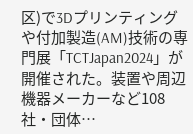区)で3Dプリンティングや付加製造(AM)技術の専門展「TCTJapan2024」が開催された。装置や周辺機器メーカーなど108社・団体…